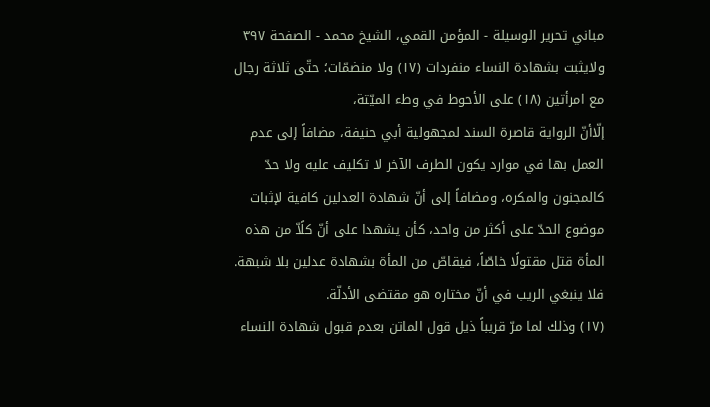مباني تحرير الوسيلة - المؤمن القمي، الشيخ محمد - الصفحة ٣٩٧
ولايثبت بشهادة النساء منفردات (١٧) ولا منضمّات؛ حتّى ثلاثة رجال مع امرأتين (١٨) على الأحوط في وطء الميّتة،
إلّاأنّ الرواية قاصرة السند لمجهولية أبي حنيفة، مضافاً إلى عدم العمل بها في موارد يكون الطرف الآخر لا تكليف عليه ولا حدّ كالمجنون والمكره، ومضافاً إلى أنّ شهادة العدلين كافية لإثبات موضوع الحدّ على أكثر من واحد، كأن يشهدا على أنّ كلًاّ من هذه المأة قتل مقتولًا خاصّاً، فيقاصّ من المأة بشهادة عدلين بلا شبهة. فلا ينبغي الريب في أنّ مختاره هو مقتضى الأدلّة.
(١٧) وذلك لما مرّ قريباً ذيل قول الماتن بعدم قبول شهادة النساء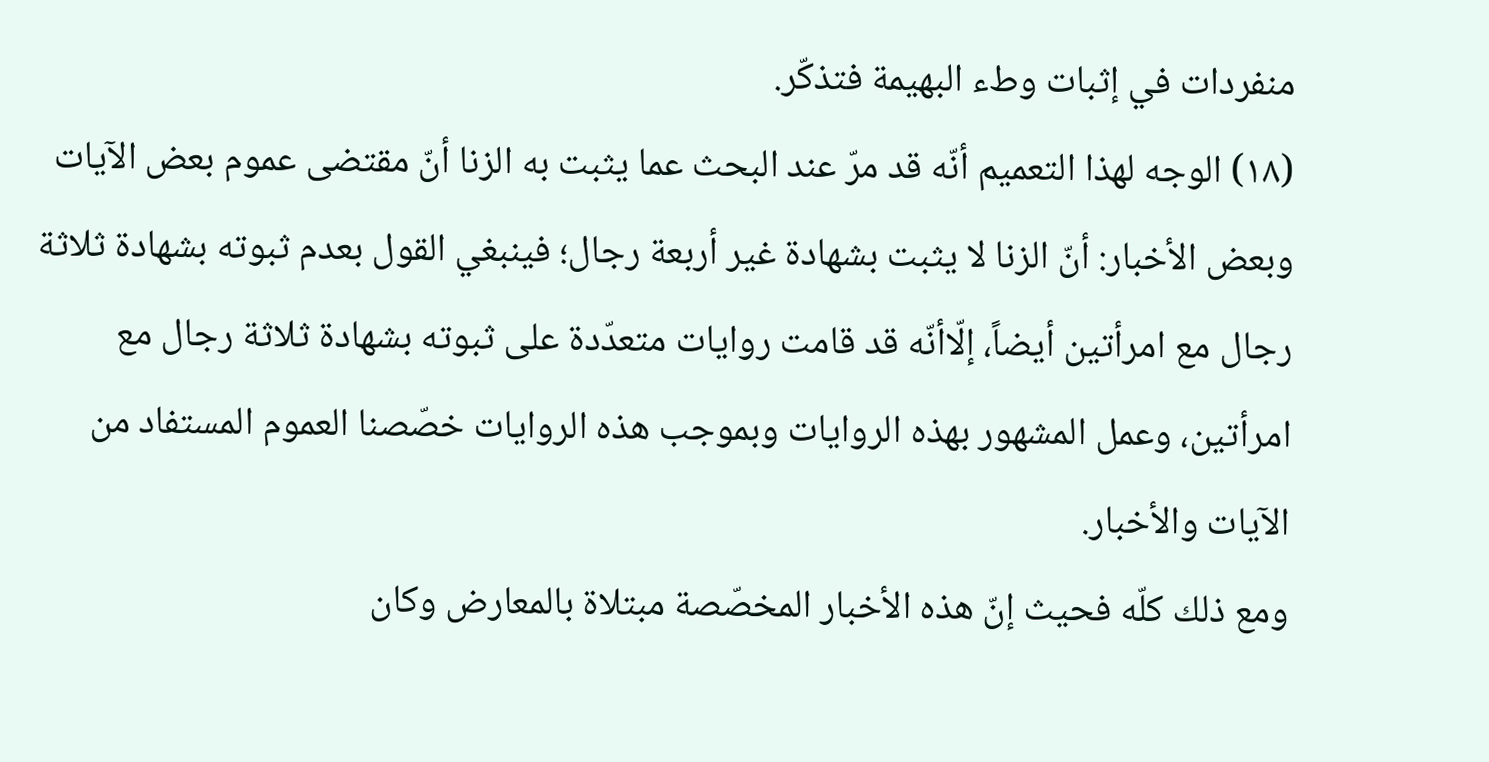منفردات في إثبات وطء البهيمة فتذكّر.
(١٨) الوجه لهذا التعميم أنّه قد مرّ عند البحث عما يثبت به الزنا أنّ مقتضى عموم بعض الآيات وبعض الأخبار: أنّ الزنا لا يثبت بشهادة غير أربعة رجال؛ فينبغي القول بعدم ثبوته بشهادة ثلاثة رجال مع امرأتين أيضاً، إلّاأنّه قد قامت روايات متعدّدة على ثبوته بشهادة ثلاثة رجال مع امرأتين، وعمل المشهور بهذه الروايات وبموجب هذه الروايات خصّصنا العموم المستفاد من الآيات والأخبار.
ومع ذلك كلّه فحيث إنّ هذه الأخبار المخصّصة مبتلاة بالمعارض وكان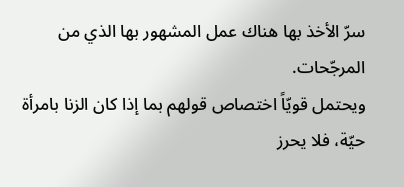سرّ الأخذ بها هناك عمل المشهور بها الذي من المرجّحات.
ويحتمل قويّاً اختصاص قولهم بما إذا كان الزنا بامرأة حيّة، فلا يحرز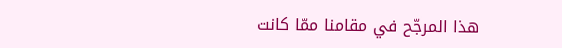هذا المرجّح في مقامنا ممّا كانت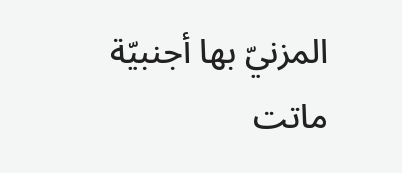المزنيّ بها أجنبيّة ماتت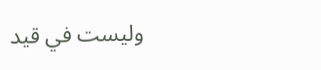وليست في قيد